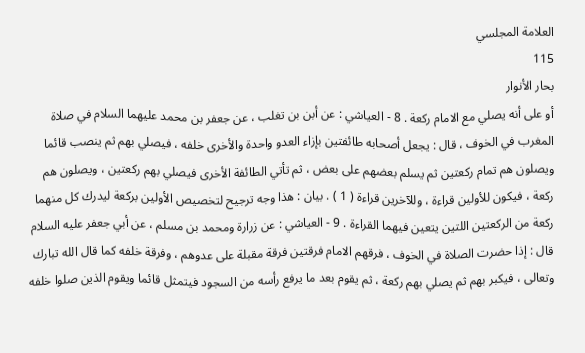العلامة المجلسي
115
بحار الأنوار
أو على أنه يصلي مع الامام ركعة . 8 - العياشي : عن أبن بن تغلب ، عن جعفر بن محمد عليهما السلام في صلاة المغرب في الخوف ، قال : يجعل أصحابه طائفتين بإزاء العدو واحدة والأخرى خلفه ، فيصلي بهم ثم ينصب قائما ويصلون هم تمام ركعتين ثم يسلم بعضهم على بعض ، ثم تأتي الطائفة الأخرى فيصلي بهم ركعتين ، ويصلون هم ركعة ، فيكون للأولين قراءة ، وللآخرين قراءة ( 1 ) . بيان : هذا وجه ترجيح لتخصيص الأولين بركعة ليدرك كل منهما ركعة من الركعتين اللتين يتعين فيهما القراءة . 9 - العياشي : عن زرارة ومحمد بن مسلم ، عن أبي جعفر عليه السلام قال : إذا حضرت الصلاة في الخوف ، فرقهم الامام فرقتين فرقة مقبلة على عدوهم ، وفرقة خلفه كما قال الله تبارك وتعالى ، فيكبر بهم ثم يصلي بهم ركعة ، ثم يقوم بعد ما يرفع رأسه من السجود فيتمثل قائما ويقوم الذين صلوا خلفه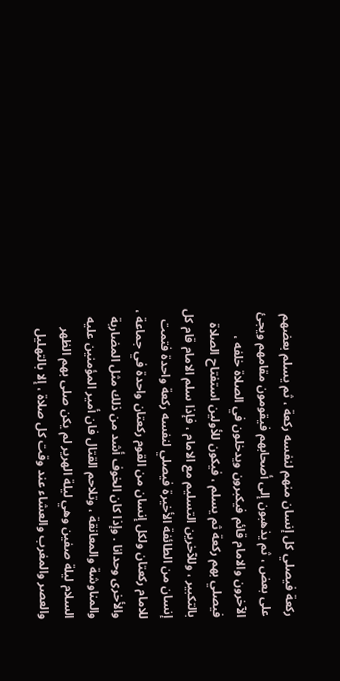ركعة فيصلي كل إنسان منهم لنفسه ركعة ، ثم يسلم بعضهم على بعض ، ثم يذهبون إلى أصحابهم فيقومون مقامهم ويجئ الآخرون والامام قائم فيكبرون ويدخلون في الصلاة خلفه ، فيصلي بهم ركعة ثم يسلم ، فيكون للأولين استفتاح الصلاة بالتكبير ، وللآخرين التسليم مع الامام ، فإذا سلم الامام قام كل إنسان من الطائفة الأخيرة فيصلي لنفسه ركعة واحدة فتمت للامام ركعتان ولكل إنسان من القوم ركعتان واحدة في جماعة ، والأخرى وحدانا . وإذا كان الخوف أشد من ذلك مثل المضاربة والمناوشة والمعانقة ، وتلاحم القتال فان أمير المؤمنين عليه السلام ليلة صفين وهي ليلة الهرير لم يكن صلى بهم الظهر والعصر والمغرب والعشاء عند وقت كل صلاة ، إلا بالتهليل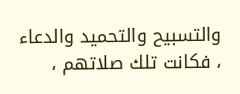والتسبيح والتحميد والدعاء ، فكانت تلك صلاتهم ،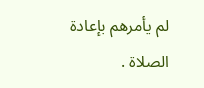لم يأمرهم بإعادة الصلاة .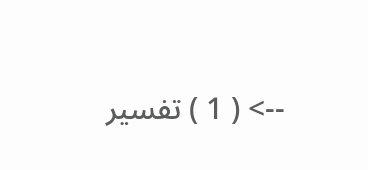--> ( 1 ) تفسير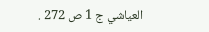العياشي ج 1 ص 272 .